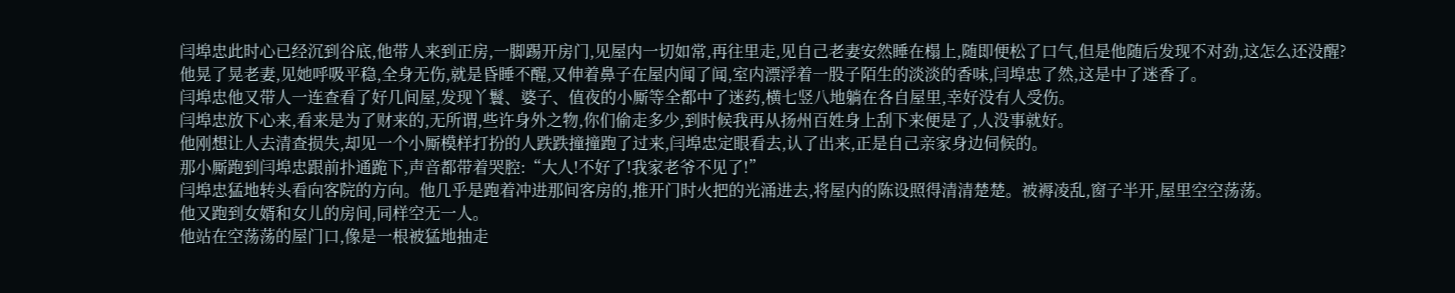闫埠忠此时心已经沉到谷底,他带人来到正房,一脚踢开房门,见屋内一切如常,再往里走,见自己老妻安然睡在榻上,随即便松了口气,但是他随后发现不对劲,这怎么还没醒?
他晃了晃老妻,见她呼吸平稳,全身无伤,就是昏睡不醒,又伸着鼻子在屋内闻了闻,室内漂浮着一股子陌生的淡淡的香味,闫埠忠了然,这是中了迷香了。
闫埠忠他又带人一连查看了好几间屋,发现丫鬟、婆子、值夜的小厮等全都中了迷药,横七竖八地躺在各自屋里,幸好没有人受伤。
闫埠忠放下心来,看来是为了财来的,无所谓,些许身外之物,你们偷走多少,到时候我再从扬州百姓身上刮下来便是了,人没事就好。
他刚想让人去清查损失,却见一个小厮模样打扮的人跌跌撞撞跑了过来,闫埠忠定眼看去,认了出来,正是自己亲家身边伺候的。
那小厮跑到闫埠忠跟前扑通跪下,声音都带着哭腔:“大人!不好了!我家老爷不见了!”
闫埠忠猛地转头看向客院的方向。他几乎是跑着冲进那间客房的,推开门时火把的光涌进去,将屋内的陈设照得清清楚楚。被褥凌乱,窗子半开,屋里空空荡荡。
他又跑到女婿和女儿的房间,同样空无一人。
他站在空荡荡的屋门口,像是一根被猛地抽走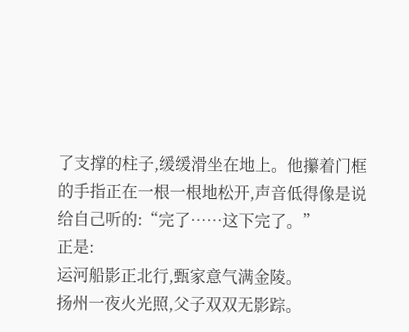了支撑的柱子,缓缓滑坐在地上。他攥着门框的手指正在一根一根地松开,声音低得像是说给自己听的:“完了……这下完了。”
正是:
运河船影正北行,甄家意气满金陵。
扬州一夜火光照,父子双双无影踪。